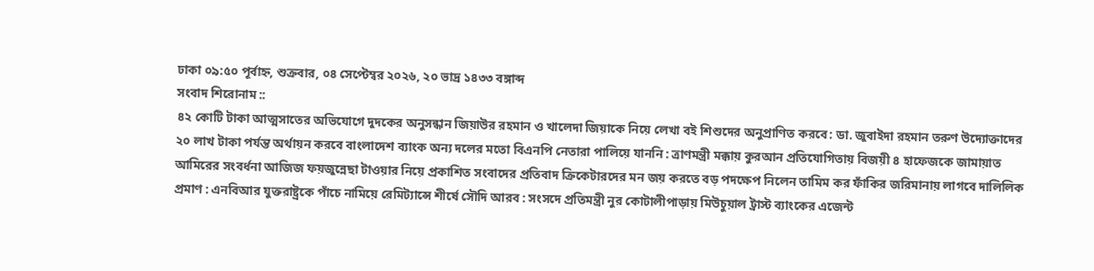ঢাকা ০৯:৫০ পূর্বাহ্ন, শুক্রবার, ০৪ সেপ্টেম্বর ২০২৬, ২০ ভাদ্র ১৪৩৩ বঙ্গাব্দ
সংবাদ শিরোনাম ::
৪২ কোটি টাকা আত্মসাতের অভিযোগে দুদকের অনুসন্ধান জিয়াউর রহমান ও খালেদা জিয়াকে নিয়ে লেখা বই শিশুদের অনুপ্রাণিত করবে: ডা. জুবাইদা রহমান তরুণ উদ্যোক্তাদের ২০ লাখ টাকা পর্যন্ত অর্থায়ন করবে বাংলাদেশ ব্যাংক অন্য দলের মতো বিএনপি নেতারা পালিয়ে যাননি : ত্রাণমন্ত্রী মক্কায় কুরআন প্রতিযোগিতায় বিজয়ী ৪ হাফেজকে জামায়াত আমিরের সংবর্ধনা আজিজ ফয়জুন্নেছা টাওয়ার নিয়ে প্রকাশিত সংবাদের প্রতিবাদ ক্রিকেটারদের মন জয় করতে বড় পদক্ষেপ নিলেন তামিম কর ফাঁকির জরিমানায় লাগবে দালিলিক প্রমাণ : এনবিআর যুক্তরাষ্ট্রকে পাঁচে নামিয়ে রেমিট্যান্সে শীর্ষে সৌদি আরব : সংসদে প্রতিমন্ত্রী নুর কোটালীপাড়ায় মিউচুয়াল ট্রাস্ট ব্যাংকের এজেন্ট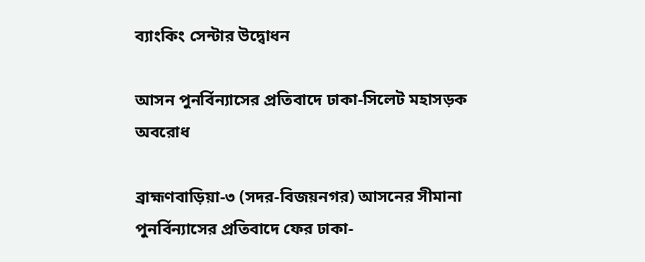ব্যাংকিং সেন্টার উদ্বোধন

আসন পুনর্বিন্যাসের প্রতিবাদে ঢাকা-সিলেট মহাসড়ক অবরোধ

ব্রাহ্মণবাড়িয়া-৩ (সদর-বিজয়নগর) আসনের সীমানা পুনর্বিন্যাসের প্রতিবাদে ফের ঢাকা-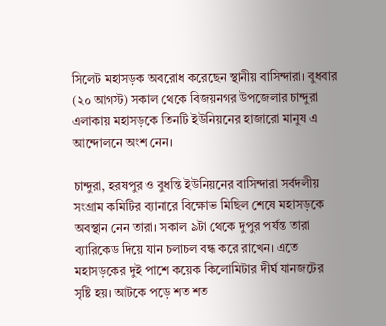সিলেট মহাসড়ক অবরোধ করেছেন স্থানীয় বাসিন্দারা। বুধবার (২০ আগস্ট) সকাল থেকে বিজয়নগর উপজেলার চান্দুরা এলাকায় মহাসড়কে তিনটি ইউনিয়নের হাজারো মানুষ এ আন্দোলনে অংশ নেন।

চান্দুরা, হরষপুর ও বুধন্তি ইউনিয়নের বাসিন্দারা সর্বদলীয় সংগ্রাম কমিটির ব্যানারে বিক্ষোভ মিছিল শেষে মহাসড়কে অবস্থান নেন তারা। সকাল ৯টা থেকে দুপুর পর্যন্ত তারা ব্যারিকেড দিয়ে যান চলাচল বন্ধ করে রাখেন। এতে মহাসড়কের দুই পাশে কয়েক কিলোমিটার দীর্ঘ যানজটের সৃষ্টি হয়। আটকে পড়ে শত শত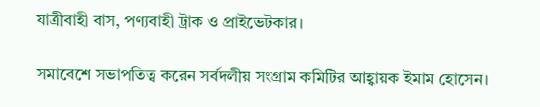যাত্রীবাহী বাস, পণ্যবাহী ট্রাক ও প্রাইভেটকার।

সমাবেশে সভাপতিত্ব করেন সর্বদলীয় সংগ্রাম কমিটির আহ্বায়ক ইমাম হোসেন।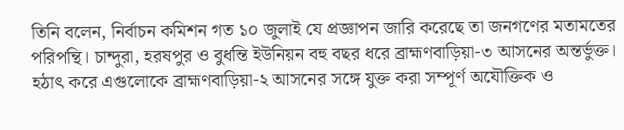তিনি বলেন, নির্বাচন কমিশন গত ১০ জুলাই যে প্রজ্ঞাপন জারি করেছে তা জনগণের মতামতের পরিপন্থি। চান্দুরা, হরষপুর ও বুধন্তি ইউনিয়ন বহু বছর ধরে ব্রাহ্মণবাড়িয়া-৩ আসনের অন্তর্ভুক্ত। হঠাৎ করে এগুলোকে ব্রাহ্মণবাড়িয়া-২ আসনের সঙ্গে যুক্ত করা সম্পূর্ণ অযৌক্তিক ও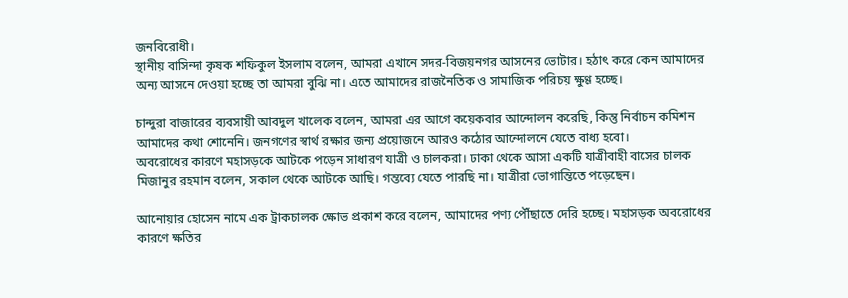জনবিরোধী।
স্থানীয় বাসিন্দা কৃষক শফিকুল ইসলাম বলেন, আমরা এখানে সদর-বিজয়নগর আসনের ভোটার। হঠাৎ করে কেন আমাদের অন্য আসনে দেওয়া হচ্ছে তা আমরা বুঝি না। এতে আমাদের রাজনৈতিক ও সামাজিক পরিচয় ক্ষুণ্ণ হচ্ছে।

চান্দুরা বাজারের ব্যবসায়ী আবদুল খালেক বলেন, আমরা এর আগে কয়েকবার আন্দোলন করেছি, কিন্তু নির্বাচন কমিশন আমাদের কথা শোনেনি। জনগণের স্বার্থ রক্ষার জন্য প্রয়োজনে আরও কঠোর আন্দোলনে যেতে বাধ্য হবো।
অবরোধের কারণে মহাসড়কে আটকে পড়েন সাধারণ যাত্রী ও চালকরা। ঢাকা থেকে আসা একটি যাত্রীবাহী বাসের চালক মিজানুর রহমান বলেন, সকাল থেকে আটকে আছি। গন্তব্যে যেতে পারছি না। যাত্রীরা ভোগান্তিতে পড়েছেন।

আনোয়ার হোসেন নামে এক ট্রাকচালক ক্ষোভ প্রকাশ করে বলেন, আমাদের পণ্য পৌঁছাতে দেরি হচ্ছে। মহাসড়ক অবরোধের কারণে ক্ষতির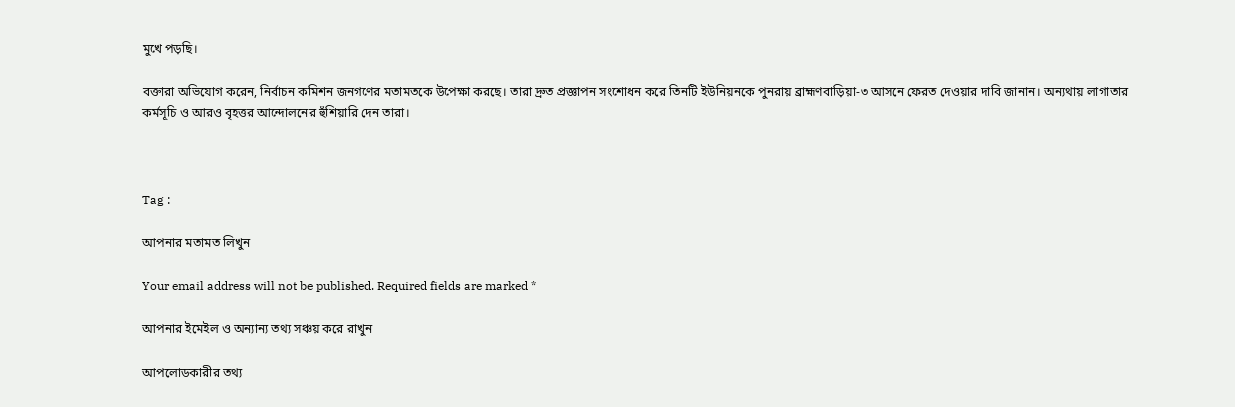মুখে পড়ছি।

বক্তারা অভিযোগ করেন, নির্বাচন কমিশন জনগণের মতামতকে উপেক্ষা করছে। তারা দ্রুত প্রজ্ঞাপন সংশোধন করে তিনটি ইউনিয়নকে পুনরায় ব্রাহ্মণবাড়িয়া-৩ আসনে ফেরত দেওয়ার দাবি জানান। অন্যথায় লাগাতার কর্মসূচি ও আরও বৃহত্তর আন্দোলনের হুঁশিয়ারি দেন তারা।



Tag :

আপনার মতামত লিখুন

Your email address will not be published. Required fields are marked *

আপনার ইমেইল ও অন্যান্য তথ্য সঞ্চয় করে রাখুন

আপলোডকারীর তথ্য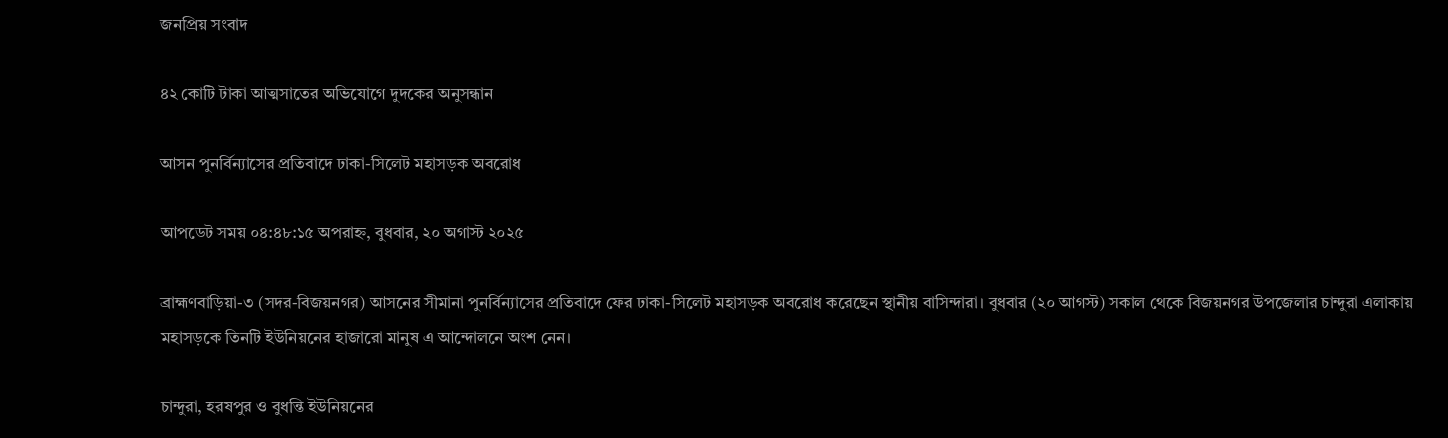জনপ্রিয় সংবাদ

৪২ কোটি টাকা আত্মসাতের অভিযোগে দুদকের অনুসন্ধান

আসন পুনর্বিন্যাসের প্রতিবাদে ঢাকা-সিলেট মহাসড়ক অবরোধ

আপডেট সময় ০৪:৪৮:১৫ অপরাহ্ন, বুধবার, ২০ অগাস্ট ২০২৫

ব্রাহ্মণবাড়িয়া-৩ (সদর-বিজয়নগর) আসনের সীমানা পুনর্বিন্যাসের প্রতিবাদে ফের ঢাকা-সিলেট মহাসড়ক অবরোধ করেছেন স্থানীয় বাসিন্দারা। বুধবার (২০ আগস্ট) সকাল থেকে বিজয়নগর উপজেলার চান্দুরা এলাকায় মহাসড়কে তিনটি ইউনিয়নের হাজারো মানুষ এ আন্দোলনে অংশ নেন।

চান্দুরা, হরষপুর ও বুধন্তি ইউনিয়নের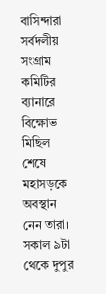বাসিন্দারা সর্বদলীয় সংগ্রাম কমিটির ব্যানারে বিক্ষোভ মিছিল শেষে মহাসড়কে অবস্থান নেন তারা। সকাল ৯টা থেকে দুপুর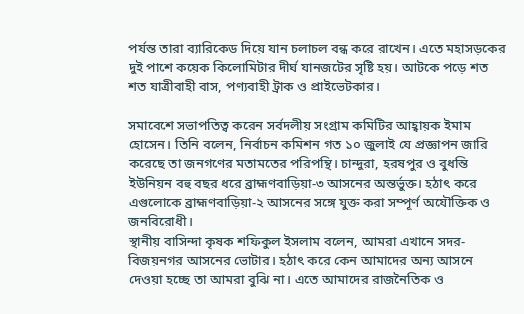পর্যন্ত তারা ব্যারিকেড দিয়ে যান চলাচল বন্ধ করে রাখেন। এতে মহাসড়কের দুই পাশে কয়েক কিলোমিটার দীর্ঘ যানজটের সৃষ্টি হয়। আটকে পড়ে শত শত যাত্রীবাহী বাস, পণ্যবাহী ট্রাক ও প্রাইভেটকার।

সমাবেশে সভাপতিত্ব করেন সর্বদলীয় সংগ্রাম কমিটির আহ্বায়ক ইমাম হোসেন। তিনি বলেন, নির্বাচন কমিশন গত ১০ জুলাই যে প্রজ্ঞাপন জারি করেছে তা জনগণের মতামতের পরিপন্থি। চান্দুরা, হরষপুর ও বুধন্তি ইউনিয়ন বহু বছর ধরে ব্রাহ্মণবাড়িয়া-৩ আসনের অন্তর্ভুক্ত। হঠাৎ করে এগুলোকে ব্রাহ্মণবাড়িয়া-২ আসনের সঙ্গে যুক্ত করা সম্পূর্ণ অযৌক্তিক ও জনবিরোধী।
স্থানীয় বাসিন্দা কৃষক শফিকুল ইসলাম বলেন, আমরা এখানে সদর-বিজয়নগর আসনের ভোটার। হঠাৎ করে কেন আমাদের অন্য আসনে দেওয়া হচ্ছে তা আমরা বুঝি না। এতে আমাদের রাজনৈতিক ও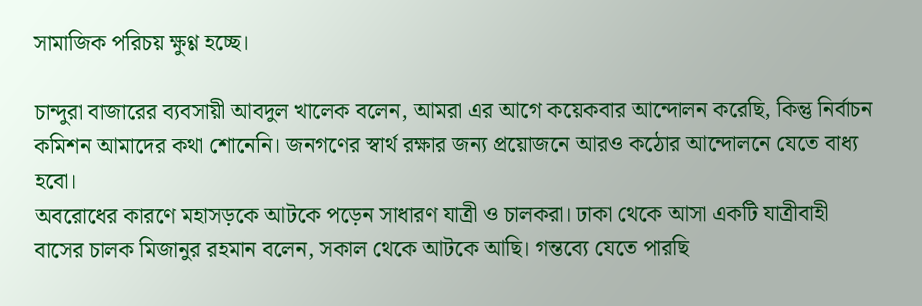সামাজিক পরিচয় ক্ষুণ্ণ হচ্ছে।

চান্দুরা বাজারের ব্যবসায়ী আবদুল খালেক বলেন, আমরা এর আগে কয়েকবার আন্দোলন করেছি, কিন্তু নির্বাচন কমিশন আমাদের কথা শোনেনি। জনগণের স্বার্থ রক্ষার জন্য প্রয়োজনে আরও কঠোর আন্দোলনে যেতে বাধ্য হবো।
অবরোধের কারণে মহাসড়কে আটকে পড়েন সাধারণ যাত্রী ও চালকরা। ঢাকা থেকে আসা একটি যাত্রীবাহী বাসের চালক মিজানুর রহমান বলেন, সকাল থেকে আটকে আছি। গন্তব্যে যেতে পারছি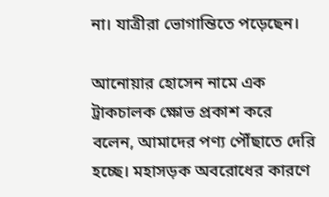না। যাত্রীরা ভোগান্তিতে পড়েছেন।

আনোয়ার হোসেন নামে এক ট্রাকচালক ক্ষোভ প্রকাশ করে বলেন, আমাদের পণ্য পৌঁছাতে দেরি হচ্ছে। মহাসড়ক অবরোধের কারণে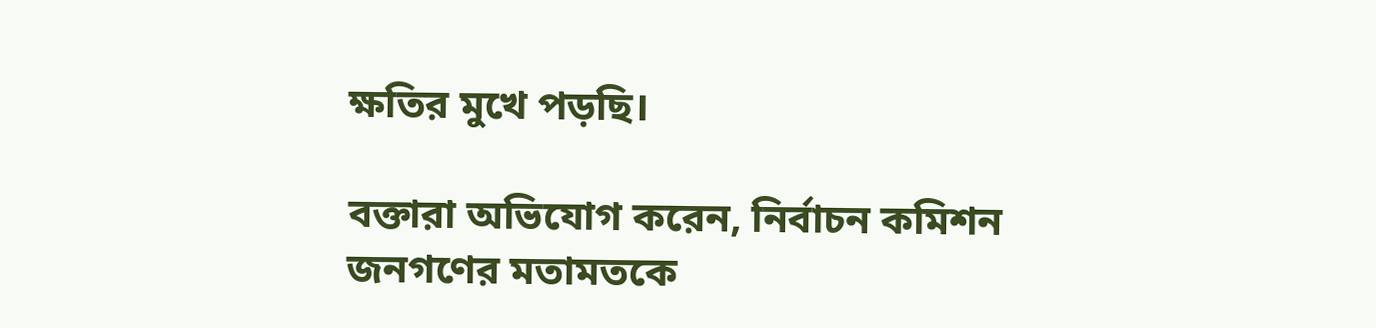ক্ষতির মুখে পড়ছি।

বক্তারা অভিযোগ করেন, নির্বাচন কমিশন জনগণের মতামতকে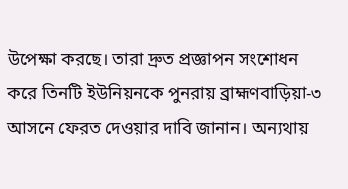উপেক্ষা করছে। তারা দ্রুত প্রজ্ঞাপন সংশোধন করে তিনটি ইউনিয়নকে পুনরায় ব্রাহ্মণবাড়িয়া-৩ আসনে ফেরত দেওয়ার দাবি জানান। অন্যথায়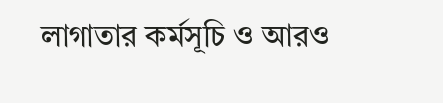লাগাতার কর্মসূচি ও আরও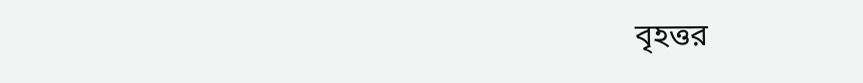বৃহত্তর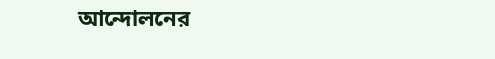আন্দোলনের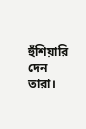হুঁশিয়ারি দেন তারা।